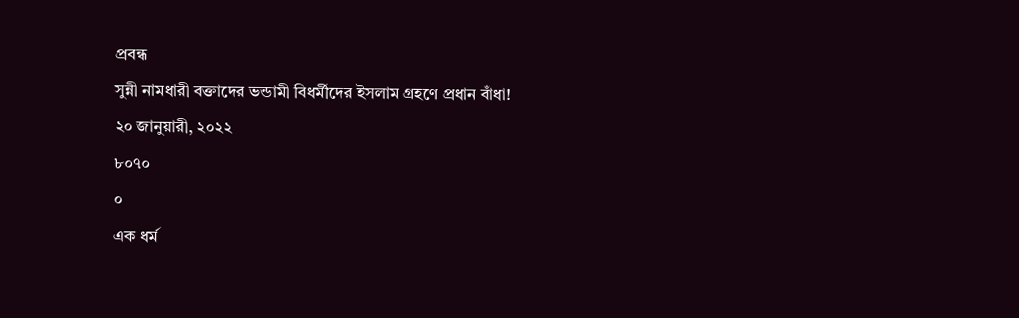প্রবন্ধ
সুন্নী নামধারী বক্তাদের ভন্ডামী বিধর্মীদের ইসলাম গ্রহণে প্রধান বাঁধা!
২০ জানুয়ারী, ২০২২
৮০৭০
০
এক ধর্ম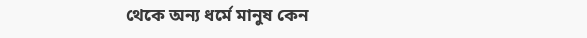থেকে অন্য ধর্মে মানুষ কেন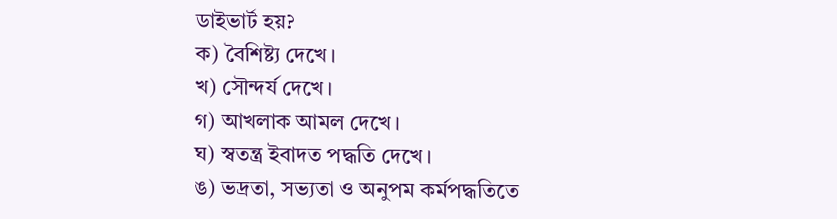ডাইভার্ট হয়?
ক) বৈশিষ্ট্য দেখে।
খ) সৌন্দর্য দেখে।
গ) আখলাক আমল দেখে।
ঘ) স্বতন্ত্র ইবাদত পদ্ধতি দেখে।
ঙ) ভদ্রতা, সভ্যতা ও অনুপম কর্মপদ্ধতিতে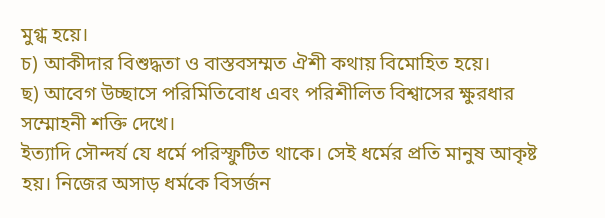মুগ্ধ হয়ে।
চ) আকীদার বিশুদ্ধতা ও বাস্তবসম্মত ঐশী কথায় বিমোহিত হয়ে।
ছ) আবেগ উচ্ছাসে পরিমিতিবোধ এবং পরিশীলিত বিশ্বাসের ক্ষুরধার সম্মোহনী শক্তি দেখে।
ইত্যাদি সৌন্দর্য যে ধর্মে পরিস্ফুটিত থাকে। সেই ধর্মের প্রতি মানুষ আকৃষ্ট হয়। নিজের অসাড় ধর্মকে বিসর্জন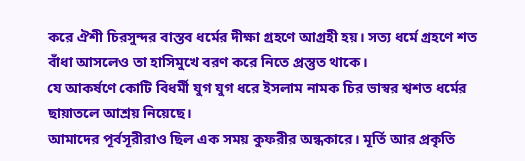করে ঐশী চিরসুন্দর বাস্তব ধর্মের দীক্ষা গ্রহণে আগ্রহী হয়। সত্য ধর্মে গ্রহণে শত বাঁধা আসলেও তা হাসিমুখে বরণ করে নিতে প্রস্তুত থাকে।
যে আকর্ষণে কোটি বিধর্মী যুগ যুগ ধরে ইসলাম নামক চির ভাস্বর শ্বশত ধর্মের ছায়াতলে আশ্রয় নিয়েছে।
আমাদের পূর্বসূরীরাও ছিল এক সময় কুফরীর অন্ধকারে। মূর্তি আর প্রকৃতি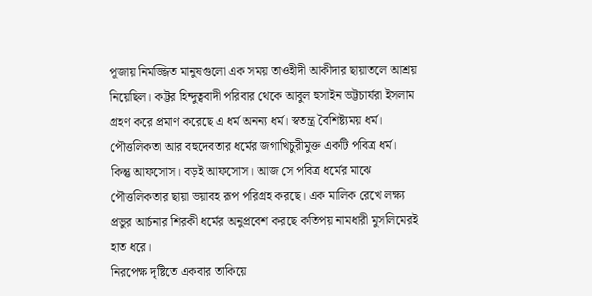পূজায় নিমজ্জিত মানুষগুলো এক সময় তাওহীদী আকীদার ছায়াতলে আশ্রয় নিয়েছিল। কট্টর হিন্দুত্ববাদী পরিবার থেকে আবুল হুসাইন ভট্টচার্যরা ইসলাম গ্রহণ করে প্রমাণ করেছে এ ধর্ম অনন্য ধর্ম। স্বতন্ত্র বৈশিষ্ট্যময় ধর্ম। পৌত্তলিকতা আর বহুদেবতার ধর্মের জগাখিচুরীমুক্ত একটি পবিত্র ধর্ম।
কিন্তু আফসোস। বড়ই আফসোস। আজ সে পবিত্র ধর্মের মাঝে পৌত্তলিকতার ছায়া ভয়াবহ রূপ পরিগ্রহ করছে। এক মালিক রেখে লক্ষ্য প্রভুর আর্চনার শিরকী ধর্মের অনুপ্রবেশ করছে কতিপয় নামধারী মুসলিমেরই হাত ধরে।
নিরপেক্ষ দৃষ্টিতে একবার তাকিয়ে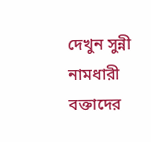দেখুন সুন্নী নামধারী বক্তাদের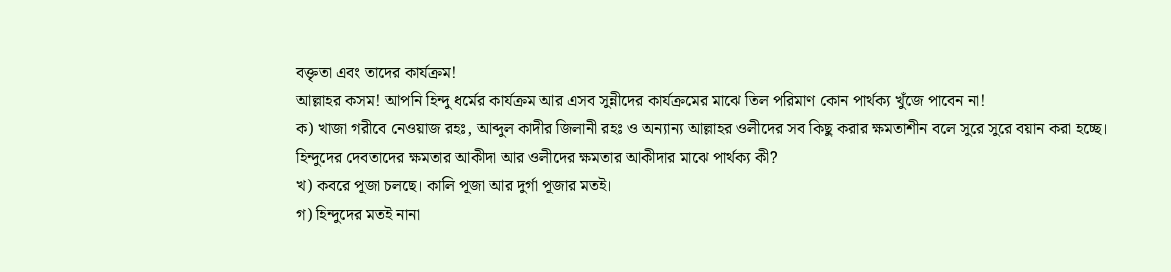বক্তৃতা এবং তাদের কার্যক্রম!
আল্লাহর কসম! আপনি হিন্দু ধর্মের কার্যক্রম আর এসব সুন্নীদের কার্যক্রমের মাঝে তিল পরিমাণ কোন পার্থক্য খুঁজে পাবেন না!
ক) খাজা গরীবে নেওয়াজ রহঃ, আব্দুল কাদীর জিলানী রহঃ ও অন্যান্য আল্লাহর ওলীদের সব কিছু করার ক্ষমতাশীন বলে সুরে সুরে বয়ান করা হচ্ছে।
হিন্দুদের দেবতাদের ক্ষমতার আকীদা আর ওলীদের ক্ষমতার আকীদার মাঝে পার্থক্য কী?
খ) কবরে পূজা চলছে। কালি পূজা আর দুর্গা পূজার মতই।
গ) হিন্দুদের মতই নানা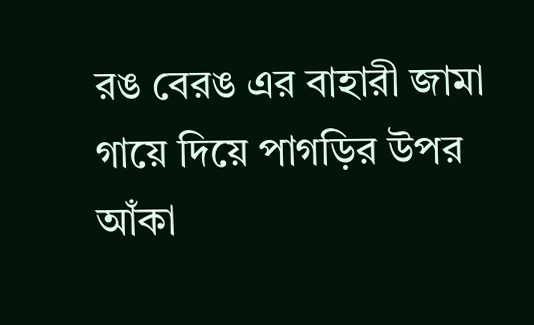রঙ বেরঙ এর বাহারী জামা গায়ে দিয়ে পাগড়ির উপর আঁকা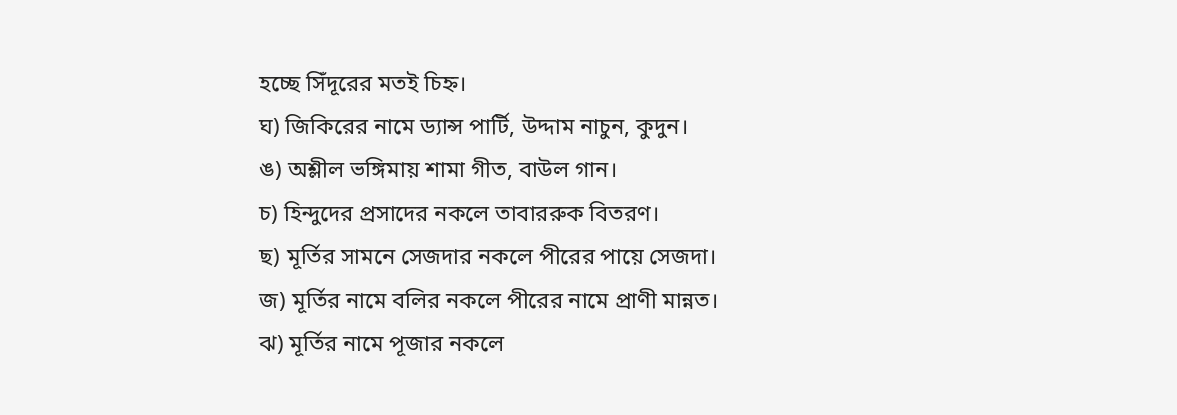হচ্ছে সিঁদূরের মতই চিহ্ন।
ঘ) জিকিরের নামে ড্যান্স পার্টি, উদ্দাম নাচুন, কুদুন।
ঙ) অশ্লীল ভঙ্গিমায় শামা গীত, বাউল গান।
চ) হিন্দুদের প্রসাদের নকলে তাবাররুক বিতরণ।
ছ) মূর্তির সামনে সেজদার নকলে পীরের পায়ে সেজদা।
জ) মূর্তির নামে বলির নকলে পীরের নামে প্রাণী মান্নত।
ঝ) মূর্তির নামে পূজার নকলে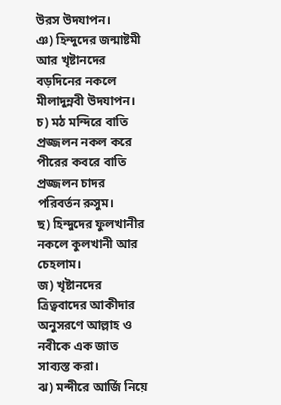উরস উদযাপন।
ঞ) হিন্দুদের জন্মাষ্টমী আর খৃষ্টানদের বড়দিনের নকলে মীলাদুন্নবী উদযাপন।
চ) মঠ মন্দিরে বাতি প্রজ্জলন নকল করে পীরের কবরে বাতি প্রজ্জলন চাদর পরিবর্তন রুসুম।
ছ) হিন্দুদের ফুলখানীর নকলে কুলখানী আর চেহলাম।
জ) খৃষ্টানদের ত্রিত্ববাদের আকীদার অনুসরণে আল্লাহ ও নবীকে এক জাত সাব্যস্ত করা।
ঝ) মন্দীরে আর্জি নিয়ে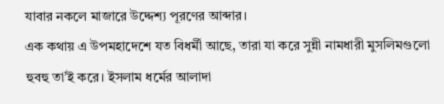যাবার নকলে মাজারে উদ্দেশ্য পূরণের আব্দার।
এক কথায় এ উপমহাদেশে যত বিধর্মী আছে, তারা যা করে সুন্নী নামধারী মুসলিমগুলো হুবহু তা’ই করে। ইসলাম ধর্মের আলাদা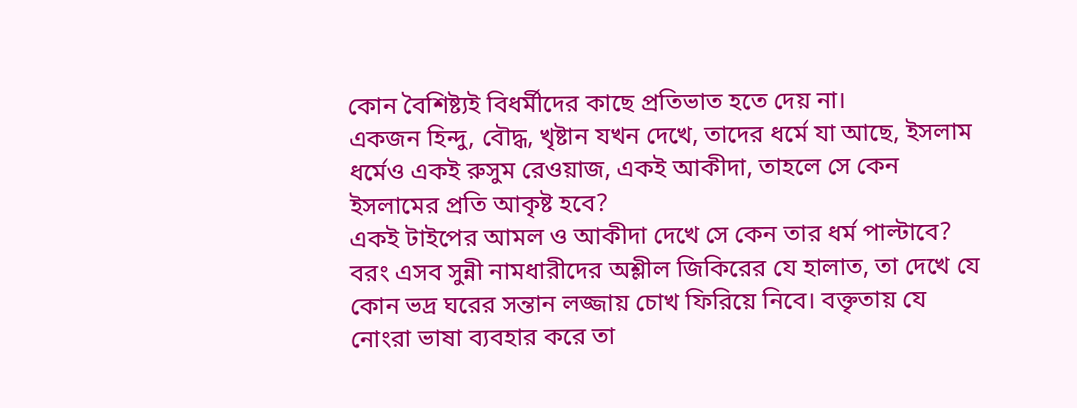কোন বৈশিষ্ট্যই বিধর্মীদের কাছে প্রতিভাত হতে দেয় না।
একজন হিন্দু, বৌদ্ধ, খৃষ্টান যখন দেখে, তাদের ধর্মে যা আছে, ইসলাম ধর্মেও একই রুসুম রেওয়াজ, একই আকীদা, তাহলে সে কেন ইসলামের প্রতি আকৃষ্ট হবে?
একই টাইপের আমল ও আকীদা দেখে সে কেন তার ধর্ম পাল্টাবে?
বরং এসব সুন্নী নামধারীদের অশ্লীল জিকিরের যে হালাত, তা দেখে যে কোন ভদ্র ঘরের সন্তান লজ্জায় চোখ ফিরিয়ে নিবে। বক্তৃতায় যে নোংরা ভাষা ব্যবহার করে তা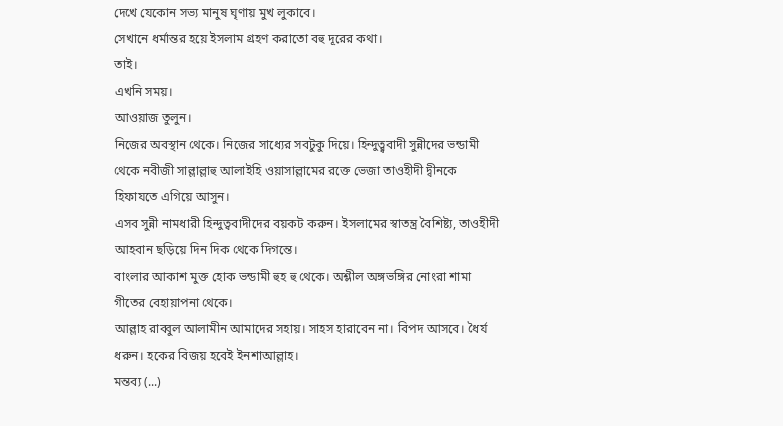দেখে যেকোন সভ্য মানুষ ঘৃণায় মুখ লুকাবে।
সেখানে ধর্মান্তর হয়ে ইসলাম গ্রহণ করাতো বহু দূরের কথা।
তাই।
এখনি সময়।
আওয়াজ তুলুন।
নিজের অবস্থান থেকে। নিজের সাধ্যের সবটুকু দিয়ে। হিন্দুত্ব্ববাদী সুন্নীদের ভন্ডামী থেকে নবীজী সাল্লাল্লাহু আলাইহি ওয়াসাল্লামের রক্তে ভেজা তাওহীদী দ্বীনকে হিফাযতে এগিয়ে আসুন।
এসব সুন্নী নামধারী হিন্দুত্ববাদীদের বয়কট করুন। ইসলামের স্বাতন্ত্র বৈশিষ্ট্য, তাওহীদী আহবান ছড়িয়ে দিন দিক থেকে দিগন্তে।
বাংলার আকাশ মুক্ত হোক ভন্ডামী হুহ হু থেকে। অশ্লীল অঙ্গভঙ্গির নোংরা শামা গীতের বেহায়াপনা থেকে।
আল্লাহ রাব্বুল আলামীন আমাদের সহায়। সাহস হারাবেন না। বিপদ আসবে। ধৈর্য ধরুন। হকের বিজয় হবেই ইনশাআল্লাহ।
মন্তব্য (...)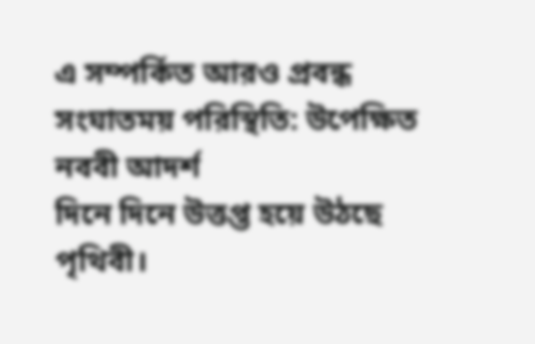এ সম্পর্কিত আরও প্রবন্ধ
সংঘাতময় পরিস্থিতি: উপেক্ষিত নববী আদর্শ
দিনে দিনে উত্তপ্ত হয়ে উঠছে পৃথিবী।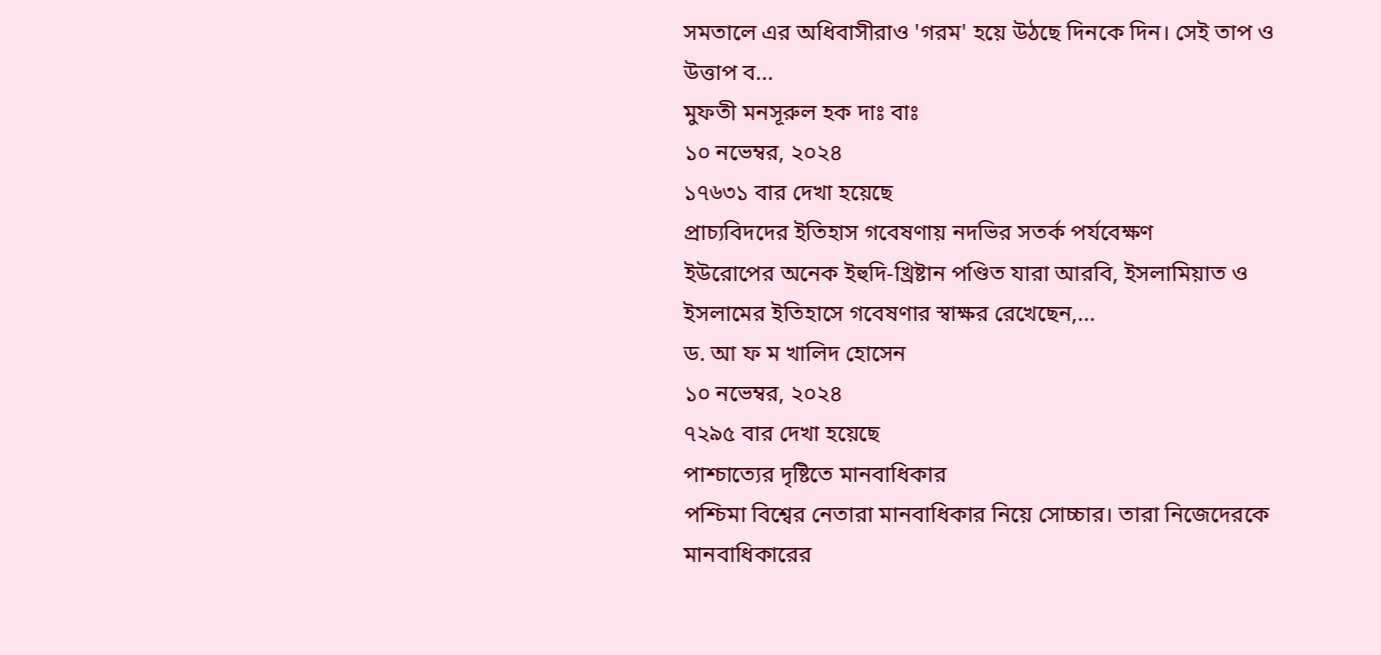সমতালে এর অধিবাসীরাও 'গরম' হয়ে উঠছে দিনকে দিন। সেই তাপ ও উত্তাপ ব...
মুফতী মনসূরুল হক দাঃ বাঃ
১০ নভেম্বর, ২০২৪
১৭৬৩১ বার দেখা হয়েছে
প্রাচ্যবিদদের ইতিহাস গবেষণায় নদভির সতর্ক পর্যবেক্ষণ
ইউরোপের অনেক ইহুদি-খ্রিষ্টান পণ্ডিত যারা আরবি, ইসলামিয়াত ও ইসলামের ইতিহাসে গবেষণার স্বাক্ষর রেখেছেন,...
ড. আ ফ ম খালিদ হোসেন
১০ নভেম্বর, ২০২৪
৭২৯৫ বার দেখা হয়েছে
পাশ্চাত্যের দৃষ্টিতে মানবাধিকার
পশ্চিমা বিশ্বের নেতারা মানবাধিকার নিয়ে সোচ্চার। তারা নিজেদেরকে মানবাধিকারের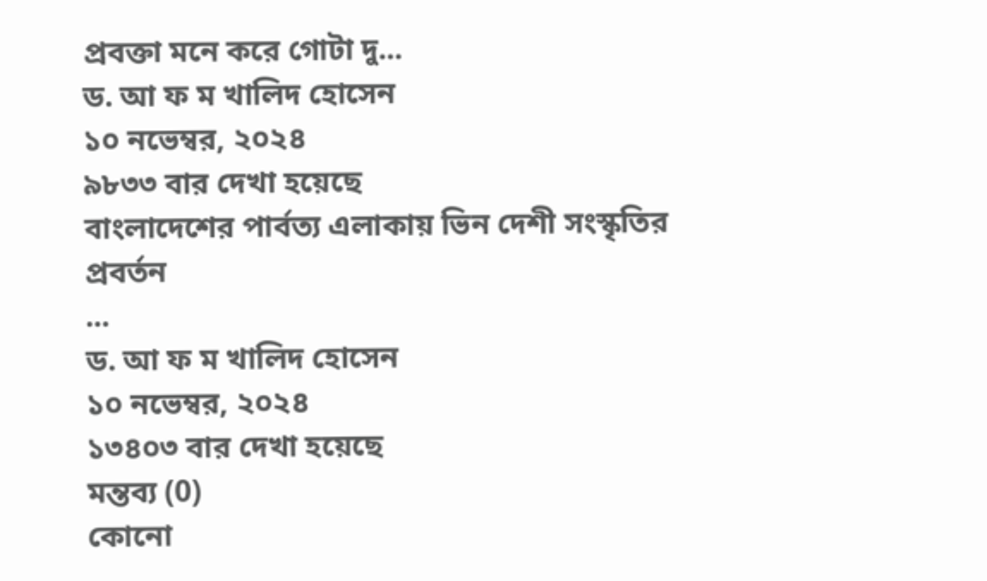প্রবক্তা মনে করে গোটা দু...
ড. আ ফ ম খালিদ হোসেন
১০ নভেম্বর, ২০২৪
৯৮৩৩ বার দেখা হয়েছে
বাংলাদেশের পার্বত্য এলাকায় ভিন দেশী সংস্কৃতির প্রবর্তন
...
ড. আ ফ ম খালিদ হোসেন
১০ নভেম্বর, ২০২৪
১৩৪০৩ বার দেখা হয়েছে
মন্তব্য (0)
কোনো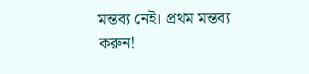মন্তব্য নেই। প্রথম মন্তব্য করুন!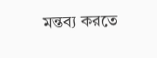মন্তব্য করতে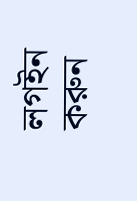লগইন করুন